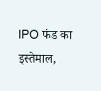IPO फंड का इस्तेमाल,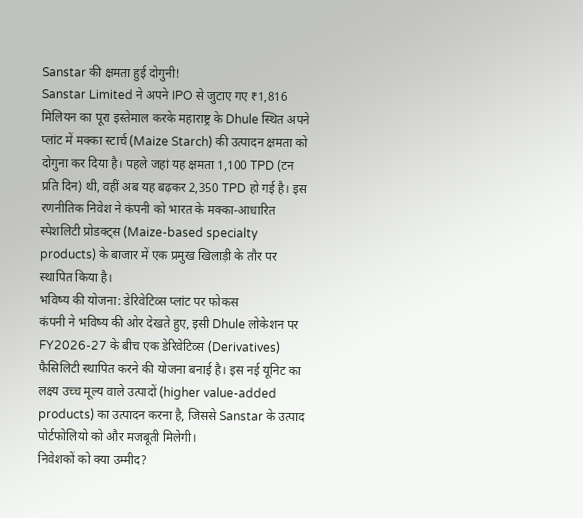Sanstar की क्षमता हुई दोगुनी!
Sanstar Limited ने अपने IPO से जुटाए गए ₹1,816 मिलियन का पूरा इस्तेमाल करके महाराष्ट्र के Dhule स्थित अपने प्लांट में मक्का स्टार्च (Maize Starch) की उत्पादन क्षमता को दोगुना कर दिया है। पहले जहां यह क्षमता 1,100 TPD (टन प्रति दिन) थी, वहीं अब यह बढ़कर 2,350 TPD हो गई है। इस रणनीतिक निवेश ने कंपनी को भारत के मक्का-आधारित स्पेशलिटी प्रोडक्ट्स (Maize-based specialty products) के बाजार में एक प्रमुख खिलाड़ी के तौर पर स्थापित किया है।
भविष्य की योजना: डेरिवेटिव्स प्लांट पर फोकस
कंपनी ने भविष्य की ओर देखते हुए, इसी Dhule लोकेशन पर FY2026-27 के बीच एक डेरिवेटिव्स (Derivatives) फैसिलिटी स्थापित करने की योजना बनाई है। इस नई यूनिट का लक्ष्य उच्च मूल्य वाले उत्पादों (higher value-added products) का उत्पादन करना है, जिससे Sanstar के उत्पाद पोर्टफोलियो को और मजबूती मिलेगी।
निवेशकों को क्या उम्मीद?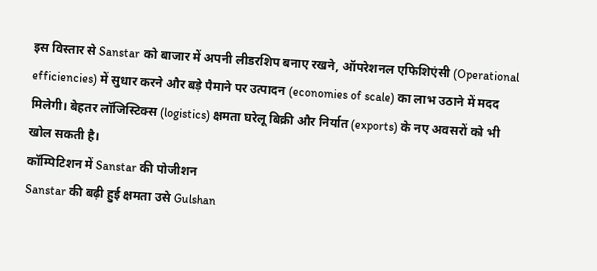इस विस्तार से Sanstar को बाजार में अपनी लीडरशिप बनाए रखने, ऑपरेशनल एफिशिएंसी (Operational efficiencies) में सुधार करने और बड़े पैमाने पर उत्पादन (economies of scale) का लाभ उठाने में मदद मिलेगी। बेहतर लॉजिस्टिक्स (logistics) क्षमता घरेलू बिक्री और निर्यात (exports) के नए अवसरों को भी खोल सकती है।
कॉम्पिटिशन में Sanstar की पोजीशन
Sanstar की बढ़ी हुई क्षमता उसे Gulshan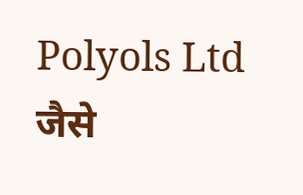Polyols Ltd जैसे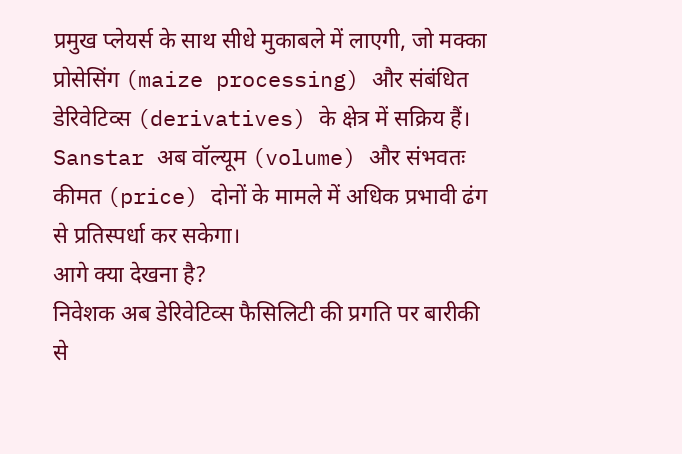प्रमुख प्लेयर्स के साथ सीधे मुकाबले में लाएगी, जो मक्का प्रोसेसिंग (maize processing) और संबंधित डेरिवेटिव्स (derivatives) के क्षेत्र में सक्रिय हैं। Sanstar अब वॉल्यूम (volume) और संभवतः कीमत (price) दोनों के मामले में अधिक प्रभावी ढंग से प्रतिस्पर्धा कर सकेगा।
आगे क्या देखना है?
निवेशक अब डेरिवेटिव्स फैसिलिटी की प्रगति पर बारीकी से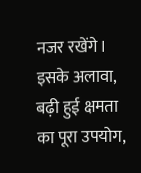नजर रखेंगे। इसके अलावा, बढ़ी हुई क्षमता का पूरा उपयोग,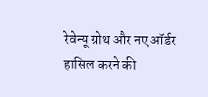रेवेन्यू ग्रोथ और नए ऑर्डर हासिल करने की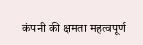कंपनी की क्षमता महत्वपूर्ण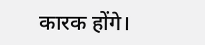कारक होंगे।